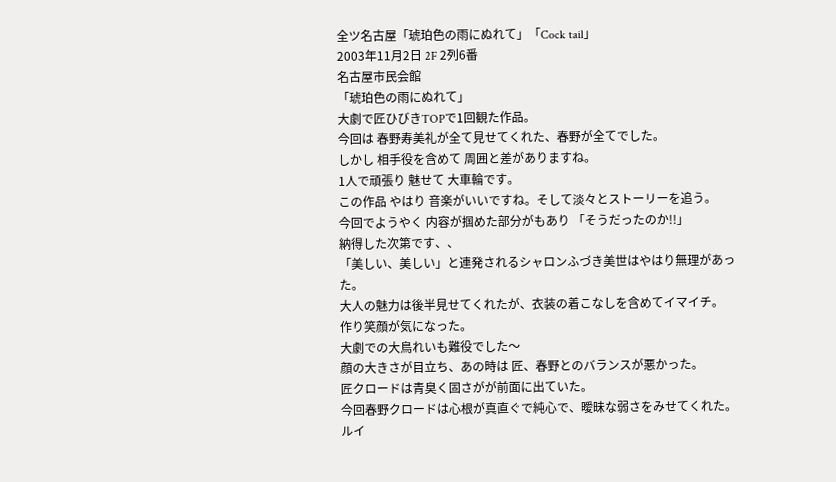全ツ名古屋「琥珀色の雨にぬれて」「Cock tail」
2003年11月2日 2F 2列6番
名古屋市民会館
「琥珀色の雨にぬれて」
大劇で匠ひびきTOPで1回観た作品。
今回は 春野寿美礼が全て見せてくれた、春野が全てでした。
しかし 相手役を含めて 周囲と差がありますね。
1人で頑張り 魅せて 大車輪です。
この作品 やはり 音楽がいいですね。そして淡々とストーリーを追う。
今回でようやく 内容が掴めた部分がもあり 「そうだったのか!!」
納得した次第です、、
「美しい、美しい」と連発されるシャロンふづき美世はやはり無理があった。
大人の魅力は後半見せてくれたが、衣装の着こなしを含めてイマイチ。
作り笑顔が気になった。
大劇での大鳥れいも難役でした〜
顔の大きさが目立ち、あの時は 匠、春野とのバランスが悪かった。
匠クロードは青臭く固さがが前面に出ていた。
今回春野クロードは心根が真直ぐで純心で、曖昧な弱さをみせてくれた。
ルイ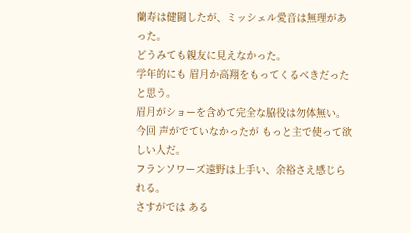蘭寿は健闘したが、ミッシェル愛音は無理があった。
どうみても親友に見えなかった。
学年的にも 眉月か高翔をもってくるべきだったと思う。
眉月がショーを含めて完全な脇役は勿体無い。
今回 声がでていなかったが もっと主で使って欲しい人だ。
フランソワーズ遠野は上手い、余裕さえ感じられる。
さすがでは ある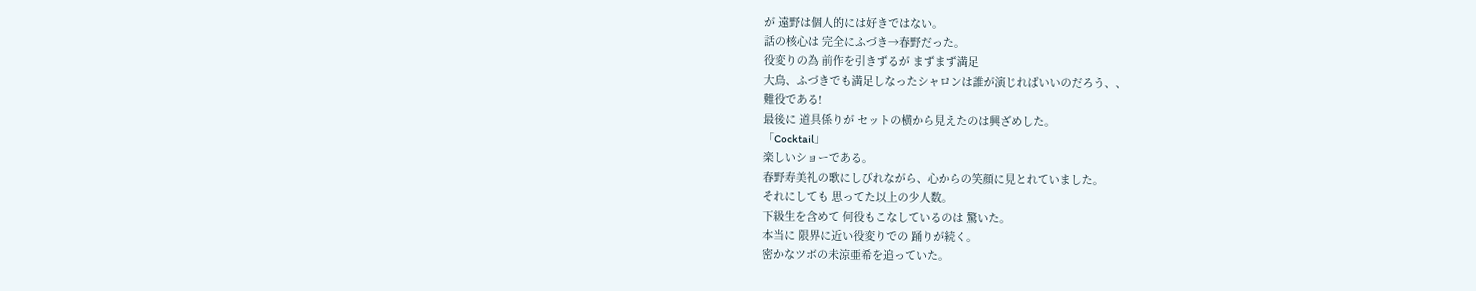が 遠野は個人的には好きではない。
話の核心は 完全にふづき→春野だった。
役変りの為 前作を引きずるが まずまず満足
大鳥、ふづきでも満足しなったシャロンは誰が演じればいいのだろう、、
難役である!
最後に 道具係りが セットの横から見えたのは興ざめした。
「Cocktail」
楽しいショーである。
春野寿美礼の歌にしびれながら、心からの笑顔に見とれていました。
それにしても 思ってた以上の少人数。
下級生を含めて 何役もこなしているのは 驚いた。
本当に 限界に近い役変りでの 踊りが続く。
密かなツボの未涼亜希を追っていた。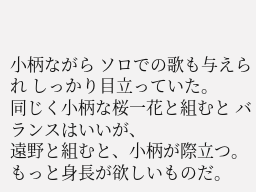小柄ながら ソロでの歌も与えられ しっかり目立っていた。
同じく小柄な桜一花と組むと バランスはいいが、
遠野と組むと、小柄が際立つ。もっと身長が欲しいものだ。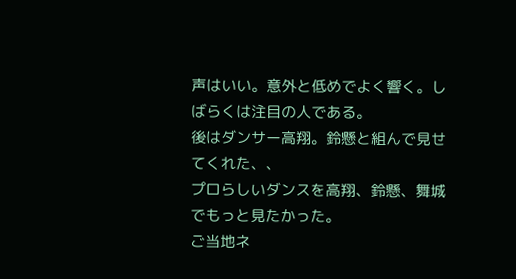声はいい。意外と低めでよく響く。しばらくは注目の人である。
後はダンサー高翔。鈴懸と組んで見せてくれた、、
プロらしいダンスを高翔、鈴懸、舞城でもっと見たかった。
ご当地ネ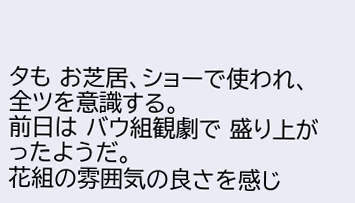タも お芝居、ショーで使われ、全ツを意識する。
前日は バウ組観劇で 盛り上がったようだ。
花組の雰囲気の良さを感じ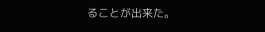ることが出来た。